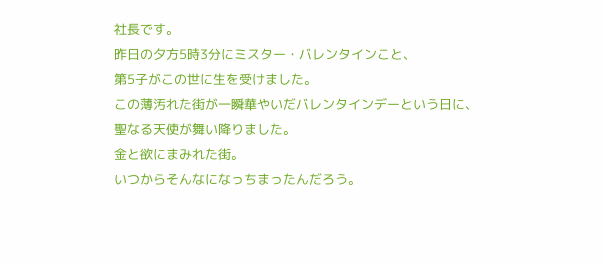社長です。
昨日の夕方5時3分にミスター・バレンタインこと、
第5子がこの世に生を受けました。
この薄汚れた街が一瞬華やいだバレンタインデーという日に、
聖なる天使が舞い降りました。
金と欲にまみれた街。
いつからそんなになっちまったんだろう。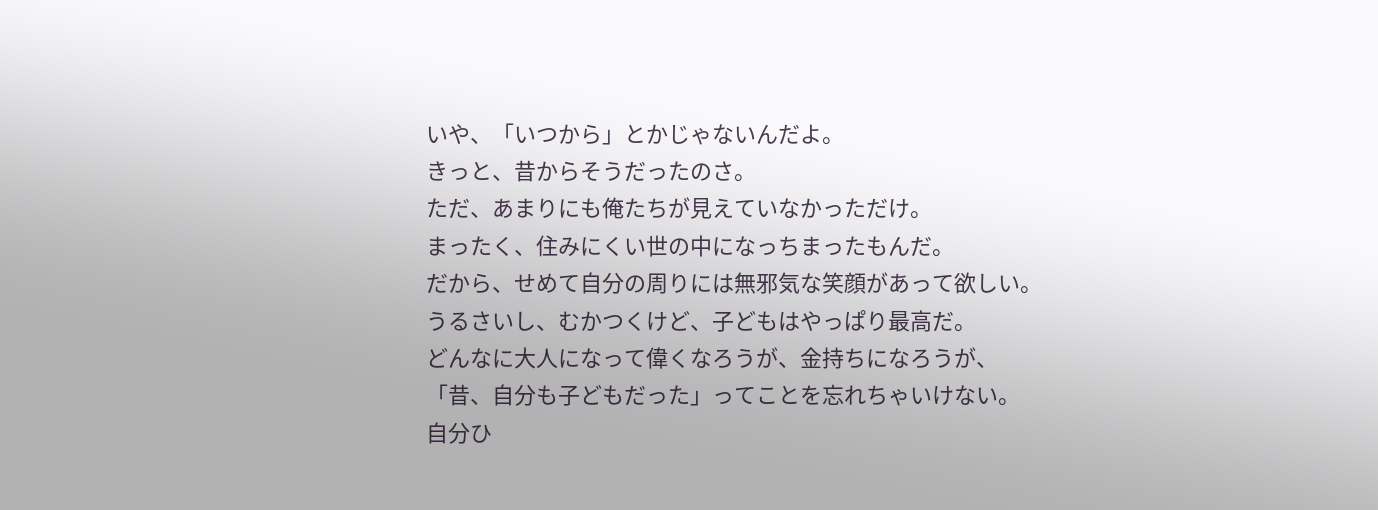いや、「いつから」とかじゃないんだよ。
きっと、昔からそうだったのさ。
ただ、あまりにも俺たちが見えていなかっただけ。
まったく、住みにくい世の中になっちまったもんだ。
だから、せめて自分の周りには無邪気な笑顔があって欲しい。
うるさいし、むかつくけど、子どもはやっぱり最高だ。
どんなに大人になって偉くなろうが、金持ちになろうが、
「昔、自分も子どもだった」ってことを忘れちゃいけない。
自分ひ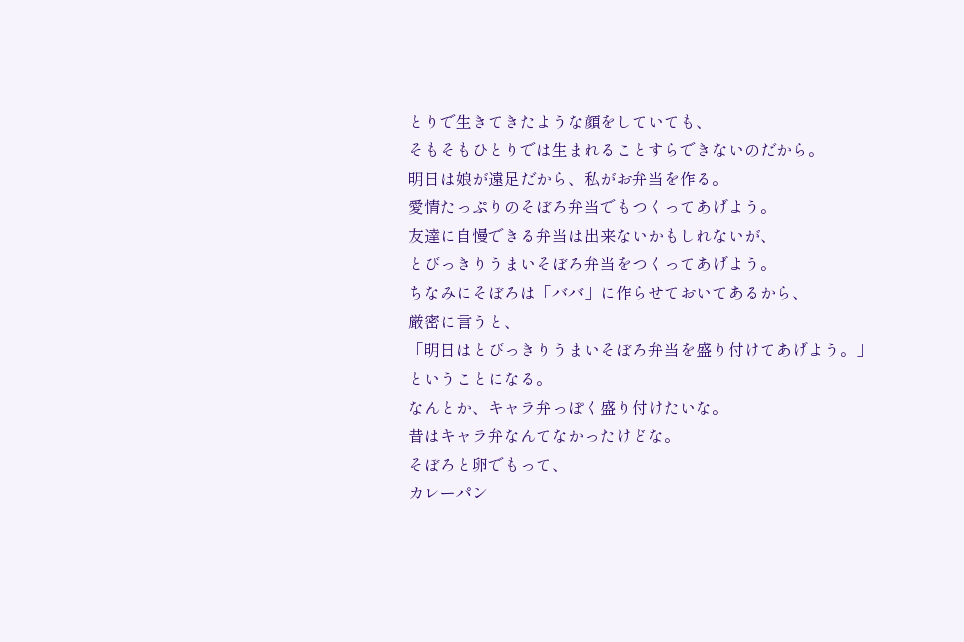とりで生きてきたような顔をしていても、
そもそもひとりでは生まれることすらできないのだから。
明日は娘が遠足だから、私がお弁当を作る。
愛情たっぷりのそぼろ弁当でもつくってあげよう。
友達に自慢できる弁当は出来ないかもしれないが、
とびっきりうまいそぼろ弁当をつくってあげよう。
ちなみにそぼろは「ババ」に作らせておいてあるから、
厳密に言うと、
「明日はとびっきりうまいそぼろ弁当を盛り付けてあげよう。」
ということになる。
なんとか、キャラ弁っぽく盛り付けたいな。
昔はキャラ弁なんてなかったけどな。
そぼろと卵でもって、
カレーパン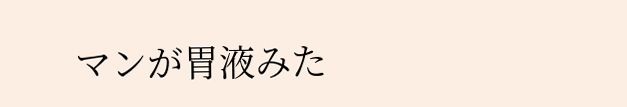マンが胃液みた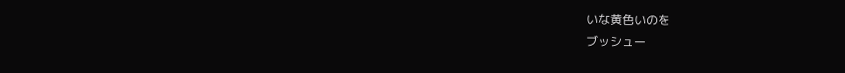いな黄色いのを
ブッシュー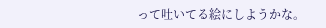って吐いてる絵にしようかな。